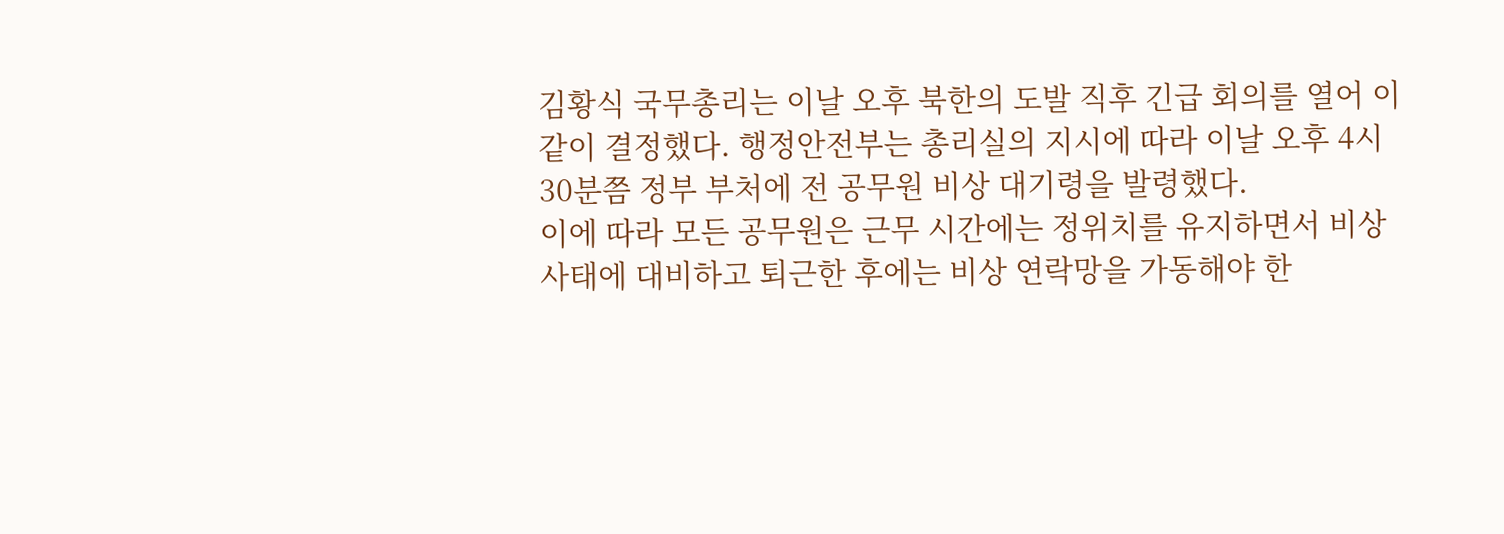김황식 국무총리는 이날 오후 북한의 도발 직후 긴급 회의를 열어 이같이 결정했다. 행정안전부는 총리실의 지시에 따라 이날 오후 4시30분쯤 정부 부처에 전 공무원 비상 대기령을 발령했다.
이에 따라 모든 공무원은 근무 시간에는 정위치를 유지하면서 비상 사태에 대비하고 퇴근한 후에는 비상 연락망을 가동해야 한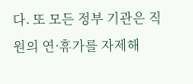다. 또 모든 정부 기관은 직원의 연·휴가를 자제해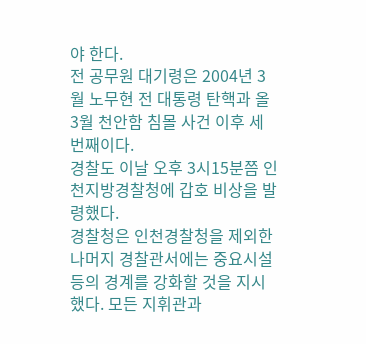야 한다.
전 공무원 대기령은 2004년 3월 노무현 전 대통령 탄핵과 올 3월 천안함 침몰 사건 이후 세 번째이다.
경찰도 이날 오후 3시15분쯤 인천지방경찰청에 갑호 비상을 발령했다.
경찰청은 인천경찰청을 제외한 나머지 경찰관서에는 중요시설 등의 경계를 강화할 것을 지시했다. 모든 지휘관과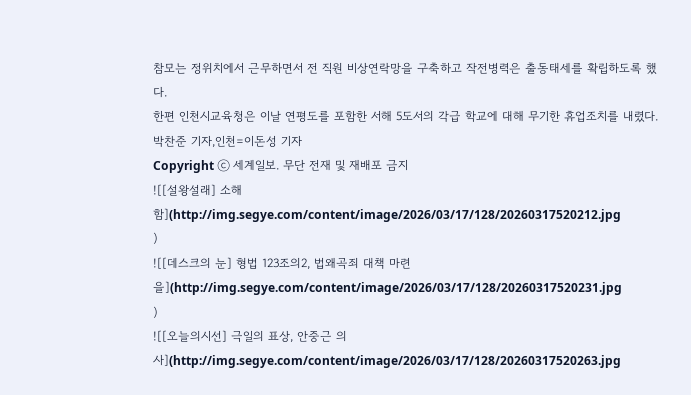참모는 정위치에서 근무하면서 전 직원 비상연락망을 구축하고 작전병력은 출동태세를 확립하도록 했다.
한편 인천시교육청은 이날 연평도를 포함한 서해 5도서의 각급 학교에 대해 무기한 휴업조치를 내렸다.
박찬준 기자,인천=이돈성 기자
Copyright ⓒ 세계일보. 무단 전재 및 재배포 금지
![[설왕설래] 소해함](http://img.segye.com/content/image/2026/03/17/128/20260317520212.jpg
)
![[데스크의 눈] 형법 123조의2, 법왜곡죄 대책 마련을](http://img.segye.com/content/image/2026/03/17/128/20260317520231.jpg
)
![[오늘의시선] 극일의 표상, 안중근 의사](http://img.segye.com/content/image/2026/03/17/128/20260317520263.jpg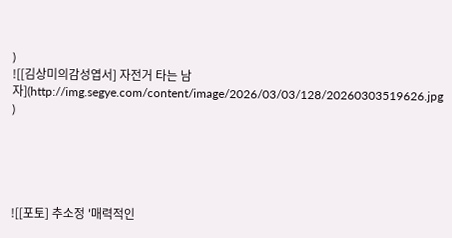)
![[김상미의감성엽서] 자전거 타는 남자](http://img.segye.com/content/image/2026/03/03/128/20260303519626.jpg
)





![[포토] 추소정 '매력적인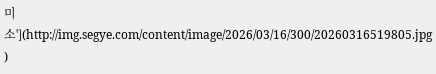미소'](http://img.segye.com/content/image/2026/03/16/300/20260316519805.jpg
)